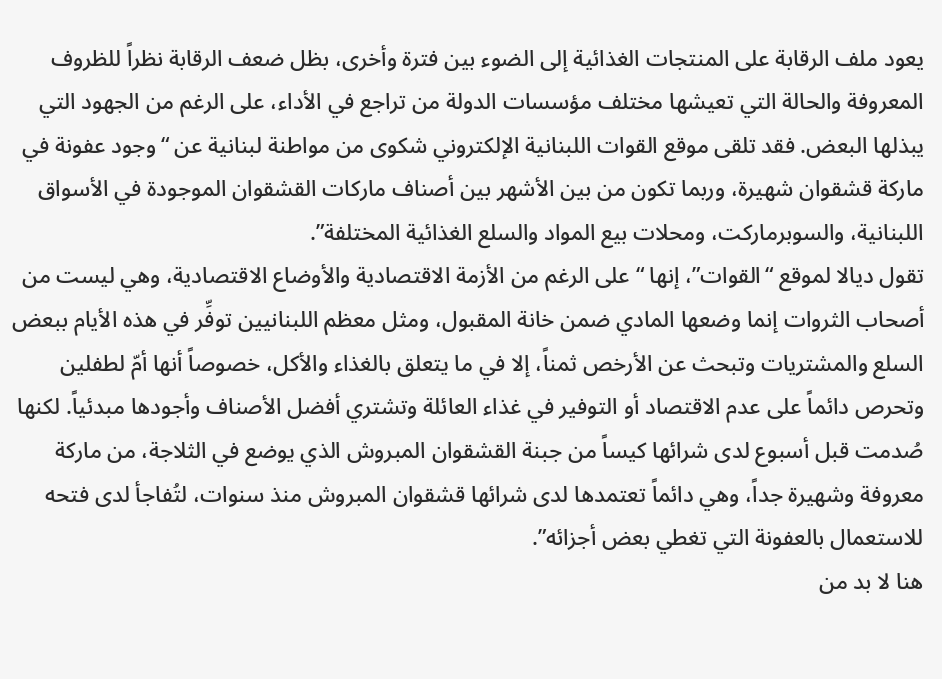يعود ملف الرقابة على المنتجات الغذائية إلى الضوء بين فترة وأخرى، بظل ضعف الرقابة نظراً للظروف المعروفة والحالة التي تعيشها مختلف مؤسسات الدولة من تراجع في الأداء، على الرغم من الجهود التي يبذلها البعض. فقد تلقى موقع القوات اللبنانية الإلكتروني شكوى من مواطنة لبنانية عن “وجود عفونة في ماركة قشقوان شهيرة، وربما تكون من بين الأشهر بين أصناف ماركات القشقوان الموجودة في الأسواق اللبنانية، والسوبرماركت، ومحلات بيع المواد والسلع الغذائية المختلفة”.
تقول ديالا لموقع “القوات”، إنها “على الرغم من الأزمة الاقتصادية والأوضاع الاقتصادية، وهي ليست من أصحاب الثروات إنما وضعها المادي ضمن خانة المقبول، ومثل معظم اللبنانيين توفِّر في هذه الأيام ببعض السلع والمشتريات وتبحث عن الأرخص ثمناً، إلا في ما يتعلق بالغذاء والأكل، خصوصاً أنها أمّ لطفلين وتحرص دائماً على عدم الاقتصاد أو التوفير في غذاء العائلة وتشتري أفضل الأصناف وأجودها مبدئياً. لكنها صُدمت قبل أسبوع لدى شرائها كيساً من جبنة القشقوان المبروش الذي يوضع في الثلاجة، من ماركة معروفة وشهيرة جداً، وهي دائماً تعتمدها لدى شرائها قشقوان المبروش منذ سنوات، لتُفاجأ لدى فتحه للاستعمال بالعفونة التي تغطي بعض أجزائه”.
هنا لا بد من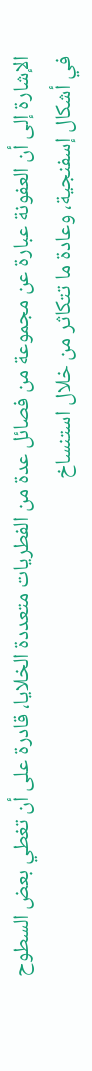الإشارة إلى أن العفونة عبارة عن مجموعة من فصائل عدة من الفطريات متعددة الخلايا، قادرة على أن تغطي بعض السطوح في أشكال إسفنجية، وعادة ما تتكاثر من خلال استنساخ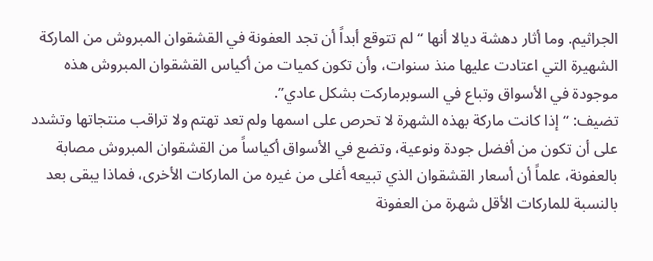الجراثيم. وما أثار دهشة ديالا أنها “لم تتوقع أبداً أن تجد العفونة في القشقوان المبروش من الماركة الشهيرة التي اعتادت عليها منذ سنوات، وأن تكون كميات من أكياس القشقوان المبروش هذه موجودة في الأسواق وتباع في السوبرماركت بشكل عادي”.
تضيف: “إذا كانت ماركة بهذه الشهرة لا تحرص على اسمها ولم تعد تهتم ولا تراقب منتجاتها وتشدد على أن تكون من أفضل جودة ونوعية، وتضع في الأسواق أكياساً من القشقوان المبروش مصابة بالعفونة، علماً أن أسعار القشقوان الذي تبيعه أغلى من غيره من الماركات الأخرى، فماذا يبقى بعد بالنسبة للماركات الأقل شهرة من العفونة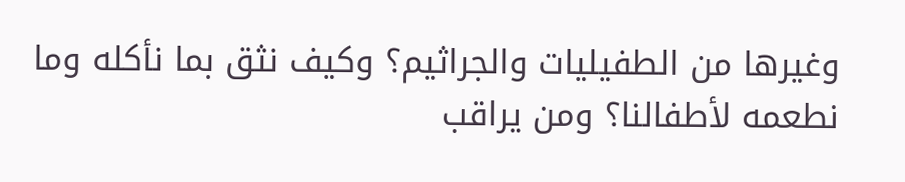وغيرها من الطفيليات والجراثيم؟ وكيف نثق بما نأكله وما نطعمه لأطفالنا؟ ومن يراقب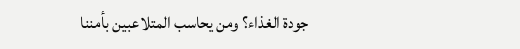جودة الغذاء؟ ومن يحاسب المتلاعبين بأمننا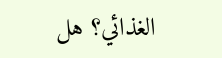الغذائي؟ هل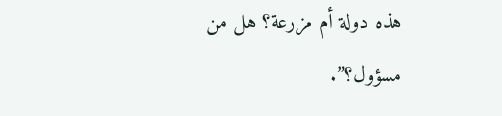هذه دولة أم مزرعة؟ هل من مسؤول؟”.